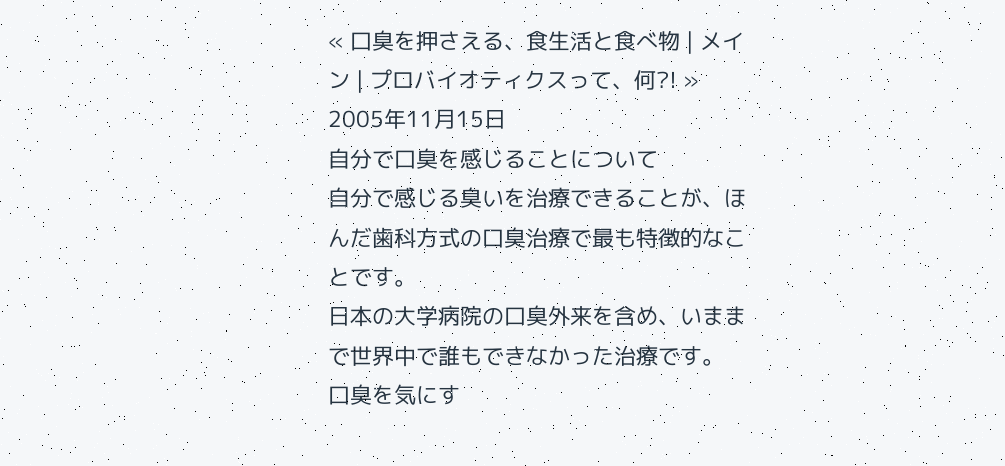« 口臭を押さえる、食生活と食べ物 | メイン | プロバイオティクスって、何?! »
2005年11月15日
自分で口臭を感じることについて
自分で感じる臭いを治療できることが、ほんだ歯科方式の口臭治療で最も特徴的なことです。
日本の大学病院の口臭外来を含め、いままで世界中で誰もできなかった治療です。
口臭を気にす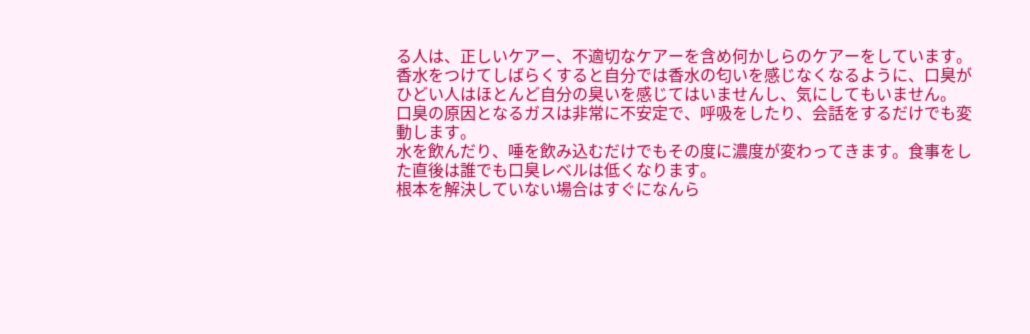る人は、正しいケアー、不適切なケアーを含め何かしらのケアーをしています。
香水をつけてしばらくすると自分では香水の匂いを感じなくなるように、口臭がひどい人はほとんど自分の臭いを感じてはいませんし、気にしてもいません。
口臭の原因となるガスは非常に不安定で、呼吸をしたり、会話をするだけでも変動します。
水を飲んだり、唾を飲み込むだけでもその度に濃度が変わってきます。食事をした直後は誰でも口臭レベルは低くなります。
根本を解決していない場合はすぐになんら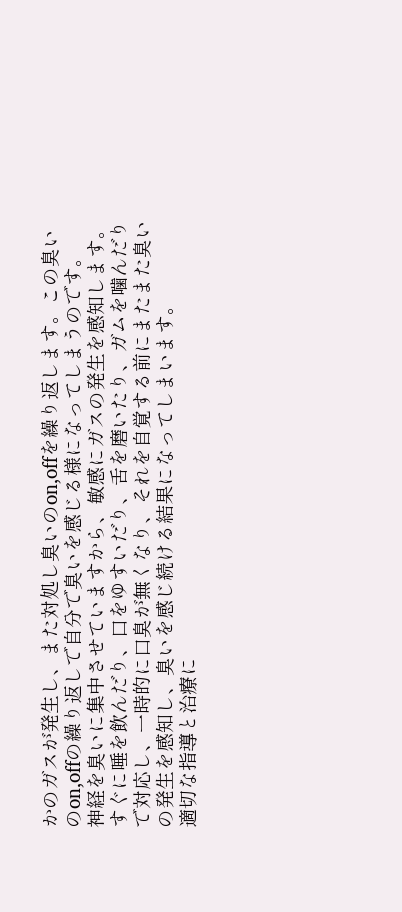かのガスが発生し、また対処し臭いのon,offを繰り返します。この臭いのon,offの繰り返しで自分で臭いを感じる様になってしまうのです。
神経を臭いに集中させていますから、敏感にガスの発生を感知します。
すぐに唾を飲んだり、口をゆすいだり、舌を磨いたり、ガムを噛んだりで対応し、一時的に口臭が無くなり、それを自覚する前にまたまた臭いの発生を感知し、臭いを感じ続ける結果になってしまいます。
適切な指導と治療に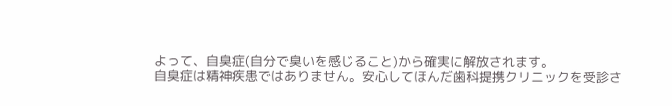よって、自臭症(自分で臭いを感じること)から確実に解放されます。
自臭症は精神疾患ではありません。安心してほんだ歯科提携クリニックを受診さ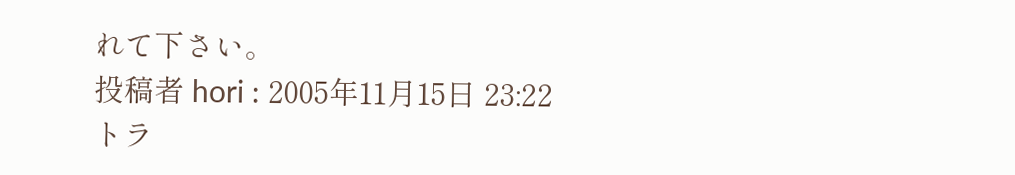れて下さい。
投稿者 hori : 2005年11月15日 23:22
トラ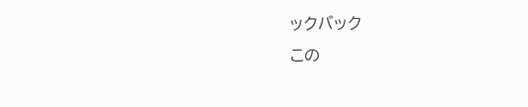ックバック
この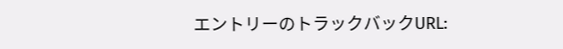エントリーのトラックバックURL: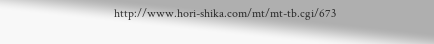http://www.hori-shika.com/mt/mt-tb.cgi/673